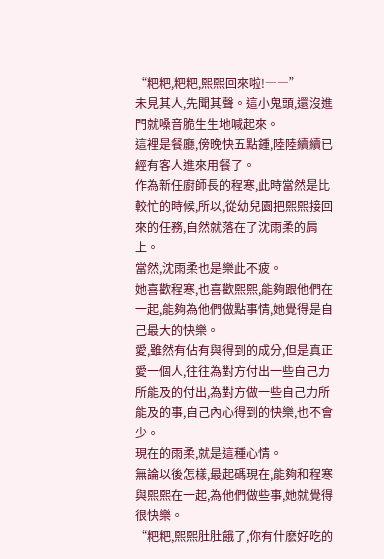“粑粑,粑粑,熙熙回來啦!――”
未見其人,先聞其聲。這小鬼頭,還沒進門就嗓音脆生生地喊起來。
這裡是餐廳,傍晚快五點鍾,陸陸續續已經有客人進來用餐了。
作為新任廚師長的程寒,此時當然是比較忙的時候,所以,從幼兒園把熙熙接回來的任務,自然就落在了沈雨柔的肩上。
當然,沈雨柔也是樂此不疲。
她喜歡程寒,也喜歡熙熙,能夠跟他們在一起,能夠為他們做點事情,她覺得是自己最大的快樂。
愛,雖然有佔有與得到的成分,但是真正愛一個人,往往為對方付出一些自己力所能及的付出,為對方做一些自己力所能及的事,自己內心得到的快樂,也不會少。
現在的雨柔,就是這種心情。
無論以後怎樣,最起碼現在,能夠和程寒與熙熙在一起,為他們做些事,她就覺得很快樂。
“粑粑,熙熙肚肚餓了,你有什麽好吃的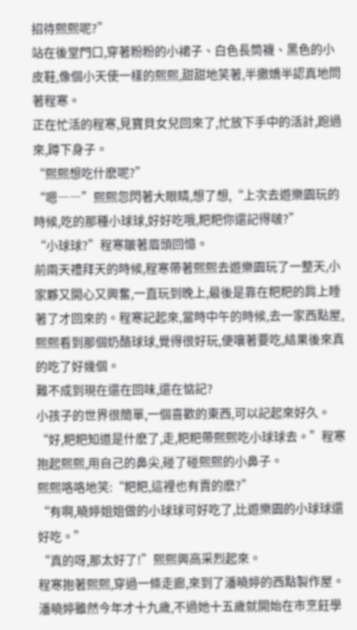招待熙熙呢?”
站在後堂門口,穿著粉粉的小裙子、白色長筒襪、黑色的小皮鞋,像個小天使一樣的熙熙,甜甜地笑著,半撒嬌半認真地問著程寒。
正在忙活的程寒,見寶貝女兒回來了,忙放下手中的活計,跑過來,蹲下身子。
“熙熙想吃什麽呢?”
“嗯――”熙熙忽閃著大眼睛,想了想,“上次去遊樂園玩的時候,吃的那種小球球,好好吃哦,粑粑你還記得啵?”
“小球球?”程寒皺著眉頭回憶。
前兩天禮拜天的時候,程寒帶著熙熙去遊樂園玩了一整天,小家夥又開心又興奮,一直玩到晚上,最後是靠在粑粑的肩上睡著了才回來的。程寒記起來,當時中午的時候,去一家西點屋,熙熙看到那個奶酪球球,覺得很好玩,便嚷著要吃,結果後來真的吃了好幾個。
難不成到現在還在回味,還在惦記?
小孩子的世界很簡單,一個喜歡的東西,可以記起來好久。
“好,粑粑知道是什麽了,走,粑粑帶熙熙吃小球球去。”程寒抱起熙熙,用自己的鼻尖,碰了碰熙熙的小鼻子。
熙熙咯咯地笑:“粑粑,這裡也有賣的麽?”
“有啊,曉婷姐姐做的小球球可好吃了,比遊樂園的小球球還好吃。”
“真的呀,那太好了!”熙熙興高采烈起來。
程寒抱著熙熙,穿過一條走廊,來到了潘曉婷的西點製作屋。
潘曉婷雖然今年才十九歲,不過她十五歲就開始在市烹飪學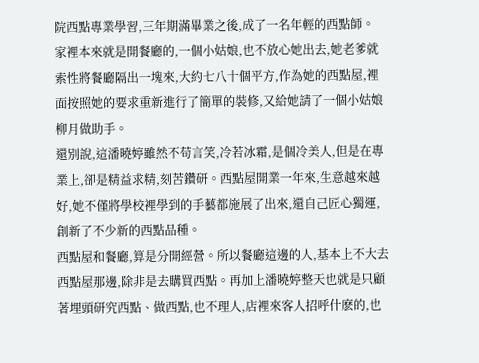院西點專業學習,三年期滿畢業之後,成了一名年輕的西點師。
家裡本來就是開餐廳的,一個小姑娘,也不放心她出去,她老爹就索性將餐廳隔出一塊來,大約七八十個平方,作為她的西點屋,裡面按照她的要求重新進行了簡單的裝修,又給她請了一個小姑娘柳月做助手。
還別說,這潘曉婷雖然不苟言笑,冷若冰霜,是個冷美人,但是在專業上,卻是精益求精,刻苦鑽研。西點屋開業一年來,生意越來越好,她不僅將學校裡學到的手藝都施展了出來,還自己匠心獨運,創新了不少新的西點品種。
西點屋和餐廳,算是分開經營。所以餐廳這邊的人,基本上不大去西點屋那邊,除非是去購買西點。再加上潘曉婷整天也就是只顧著埋頭研究西點、做西點,也不理人,店裡來客人招呼什麽的,也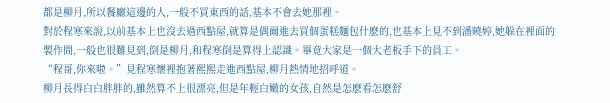都是柳月,所以餐廳這邊的人,一般不買東西的話,基本不會去她那裡。
對於程寒來說,以前基本上也沒去過西點屋,就算是偶爾進去買個蛋糕麵包什麽的,也基本上見不到潘曉婷,她躲在裡面的製作間,一般也很難見到,倒是柳月,和程寒倒是算得上認識。畢竟大家是一個大老板手下的員工。
“程哥,你來啦。”見程寒懷裡抱著熙熙走進西點屋,柳月熱情地招呼道。
柳月長得白白胖胖的,雖然算不上很漂亮,但是年輕白嫩的女孩,自然是怎麽看怎麽舒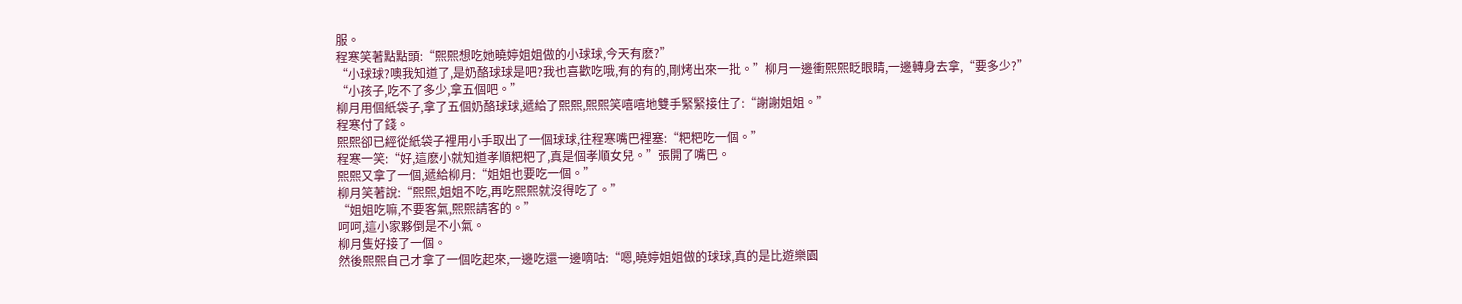服。
程寒笑著點點頭:“熙熙想吃她曉婷姐姐做的小球球,今天有麽?”
“小球球?噢我知道了,是奶酪球球是吧?我也喜歡吃哦,有的有的,剛烤出來一批。”柳月一邊衝熙熙眨眼睛,一邊轉身去拿,“要多少?”
“小孩子,吃不了多少,拿五個吧。”
柳月用個紙袋子,拿了五個奶酪球球,遞給了熙熙,熙熙笑嘻嘻地雙手緊緊接住了:“謝謝姐姐。”
程寒付了錢。
熙熙卻已經從紙袋子裡用小手取出了一個球球,往程寒嘴巴裡塞:“粑粑吃一個。”
程寒一笑:“好,這麽小就知道孝順粑粑了,真是個孝順女兒。”張開了嘴巴。
熙熙又拿了一個,遞給柳月:“姐姐也要吃一個。”
柳月笑著說:“熙熙,姐姐不吃,再吃熙熙就沒得吃了。”
“姐姐吃嘛,不要客氣,熙熙請客的。”
呵呵,這小家夥倒是不小氣。
柳月隻好接了一個。
然後熙熙自己才拿了一個吃起來,一邊吃還一邊嘀咕:“嗯,曉婷姐姐做的球球,真的是比遊樂園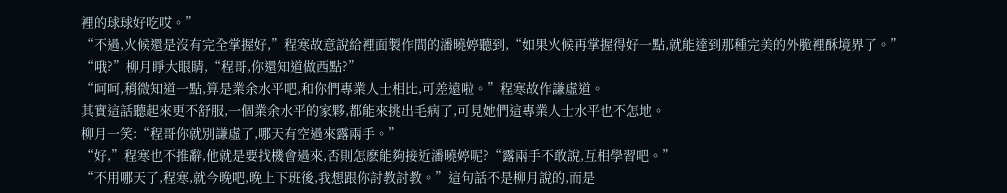裡的球球好吃哎。”
“不過,火候還是沒有完全掌握好,”程寒故意說給裡面製作間的潘曉婷聽到,“如果火候再掌握得好一點,就能達到那種完美的外脆裡酥境界了。”
“哦?”柳月睜大眼睛,“程哥,你還知道做西點?”
“呵呵,稍微知道一點,算是業余水平吧,和你們專業人士相比,可差遠啦。”程寒故作謙虛道。
其實這話聽起來更不舒服,一個業余水平的家夥,都能來挑出毛病了,可見她們這專業人士水平也不怎地。
柳月一笑:“程哥你就別謙虛了,哪天有空過來露兩手。”
“好,”程寒也不推辭,他就是要找機會過來,否則怎麽能夠接近潘曉婷呢?“露兩手不敢說,互相學習吧。”
“不用哪天了,程寒,就今晚吧,晚上下班後,我想跟你討教討教。”這句話不是柳月說的,而是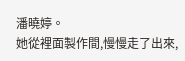潘曉婷。
她從裡面製作間,慢慢走了出來,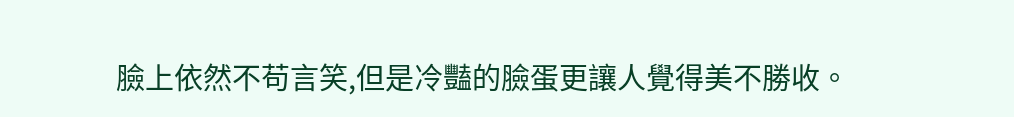臉上依然不苟言笑,但是冷豔的臉蛋更讓人覺得美不勝收。